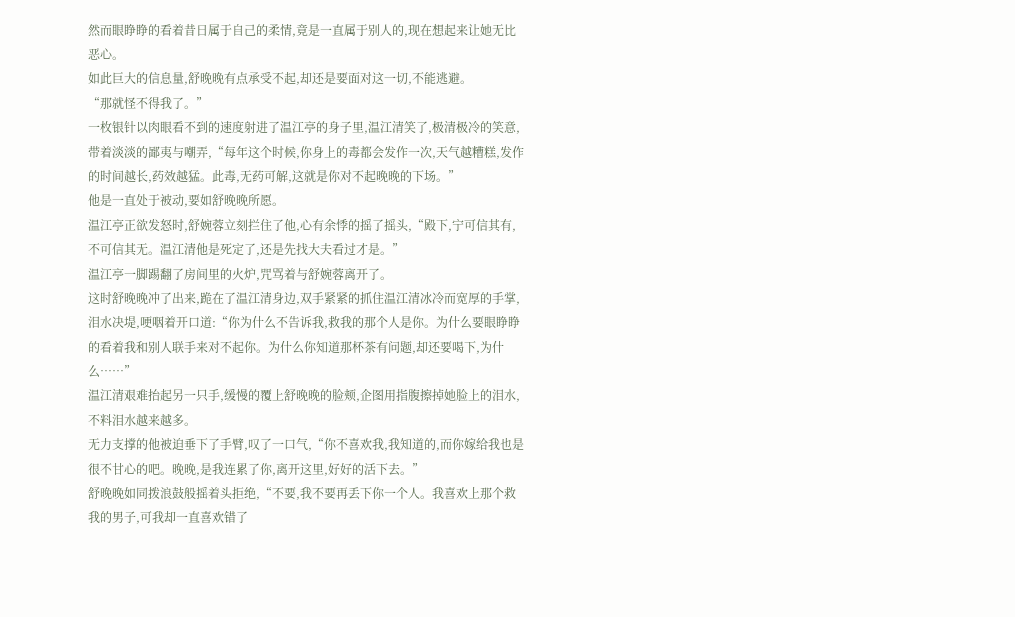然而眼睁睁的看着昔日属于自己的柔情,竟是一直属于别人的,现在想起来让她无比恶心。
如此巨大的信息量,舒晚晚有点承受不起,却还是要面对这一切,不能逃避。
“那就怪不得我了。”
一枚银针以肉眼看不到的速度射进了温江亭的身子里,温江清笑了,极清极冷的笑意,带着淡淡的鄙夷与嘲弄,“每年这个时候,你身上的毒都会发作一次,天气越糟糕,发作的时间越长,药效越猛。此毒,无药可解,这就是你对不起晚晚的下场。”
他是一直处于被动,要如舒晚晚所愿。
温江亭正欲发怒时,舒婉蓉立刻拦住了他,心有余悸的摇了摇头,“殿下,宁可信其有,不可信其无。温江清他是死定了,还是先找大夫看过才是。”
温江亭一脚踢翻了房间里的火炉,咒骂着与舒婉蓉离开了。
这时舒晚晚冲了出来,跪在了温江清身边,双手紧紧的抓住温江清冰冷而宽厚的手掌,泪水决堤,哽咽着开口道:“你为什么不告诉我,救我的那个人是你。为什么要眼睁睁的看着我和别人联手来对不起你。为什么你知道那杯茶有问题,却还要喝下,为什么……”
温江清艰难抬起另一只手,缓慢的覆上舒晚晚的脸颊,企图用指腹擦掉她脸上的泪水,不料泪水越来越多。
无力支撑的他被迫垂下了手臂,叹了一口气,“你不喜欢我,我知道的,而你嫁给我也是很不甘心的吧。晚晚,是我连累了你,离开这里,好好的活下去。”
舒晚晚如同拨浪鼓般摇着头拒绝,“不要,我不要再丢下你一个人。我喜欢上那个救我的男子,可我却一直喜欢错了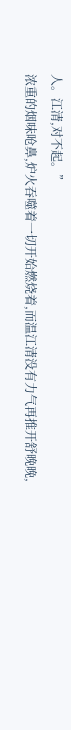人。江清,对不起。”
浓重的烟味呛鼻,炉火吞噬着一切开始燃烧着,而温江清没有力气再推开舒晚晚,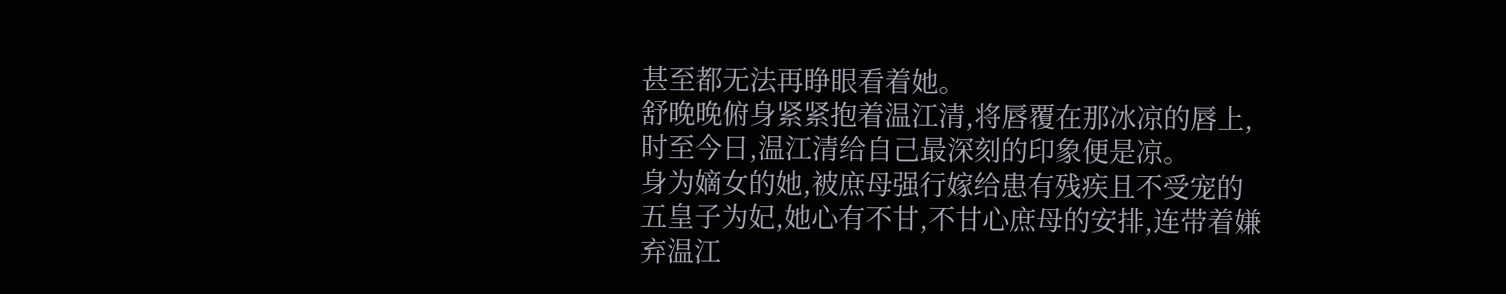甚至都无法再睁眼看着她。
舒晚晚俯身紧紧抱着温江清,将唇覆在那冰凉的唇上,时至今日,温江清给自己最深刻的印象便是凉。
身为嫡女的她,被庶母强行嫁给患有残疾且不受宠的五皇子为妃,她心有不甘,不甘心庶母的安排,连带着嫌弃温江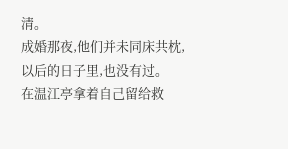清。
成婚那夜,他们并未同床共枕,以后的日子里,也没有过。
在温江亭拿着自己留给救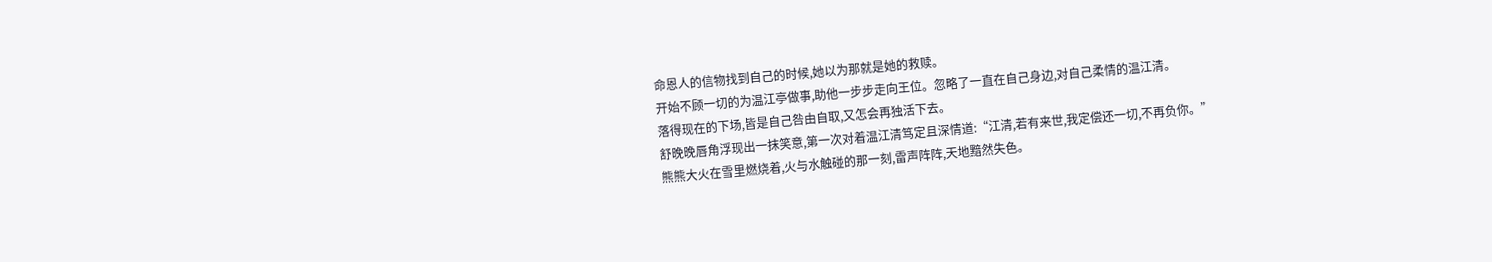命恩人的信物找到自己的时候,她以为那就是她的救赎。
开始不顾一切的为温江亭做事,助他一步步走向王位。忽略了一直在自己身边,对自己柔情的温江清。
落得现在的下场,皆是自己咎由自取,又怎会再独活下去。
舒晚晚唇角浮现出一抹笑意,第一次对着温江清笃定且深情道:“江清,若有来世,我定偿还一切,不再负你。”
熊熊大火在雪里燃烧着,火与水触碰的那一刻,雷声阵阵,天地黯然失色。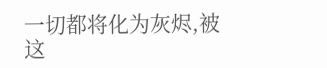一切都将化为灰烬,被这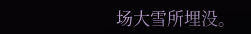场大雪所埋没。